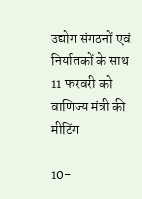उद्योग संगठनों एवं निर्यातकों के साथ 11 फरवरी को वाणिज्य मंत्री की मीटिंग

10-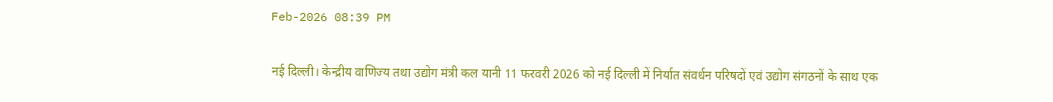Feb-2026 08:39 PM

नई दिल्ली। केन्द्रीय वाणिज्य तथा उद्योग मंत्री कल यानी 11 फरवरी 2026 को नई दिल्ली में निर्यात संवर्धन परिषदों एवं उद्योग संगठनों के साथ एक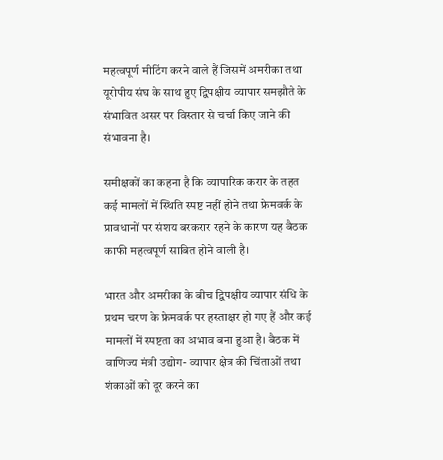महत्वपूर्ण मीटिंग करने वाले हैं जिसमें अमरीका तथा यूरोपीय संघ के साथ हुए द्विपक्षीय व्यापार समझौते के संभावित असर पर विस्तार से चर्चा किए जाने की संभावना है।

समीक्षकों का कहना है कि व्यापारिक करार के तहत कई मामलों में स्थिति स्पष्ट नहीं होने तथा फ्रेमवर्क के प्रावधानों पर संशय बरकरार रहने के कारण यह बैठक काफी महत्वपूर्ण साबित होने वाली है।

भारत और अमरीका के बीच द्विपक्षीय व्यापार संधि के प्रथम चरण के फ्रेमवर्क पर हस्ताक्षर हो गए हैं और कई मामलों में स्पष्टता का अभाव बना हुआ है। बैठक में वाणिज्य मंत्री उद्योग- व्यापार क्षेत्र की चिंताओं तथा शंकाओं को दूर करने का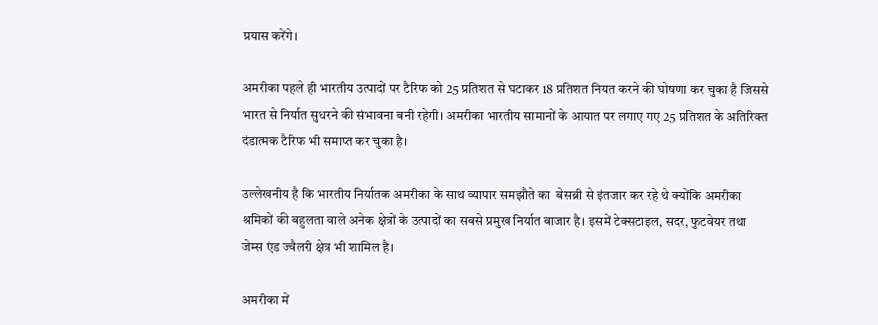प्रयास करेंगे।

अमरीका पहले ही भारतीय उत्पादों पर टैरिफ को 25 प्रतिशत से घटाकर 18 प्रतिशत नियत करने की घोषणा कर चुका है जिससे भारत से निर्यात सुधरने की संभावना बनी रहेगी। अमरीका भारतीय सामानों के आयात पर लगाए गए 25 प्रतिशत के अतिरिक्त दंडात्मक टैरिफ भी समाप्त कर चुका है।

उल्लेखनीय है कि भारतीय निर्यातक अमरीका के साथ व्यापार समझौते का  बेसब्री से इंतजार कर रहे थे क्योंकि अमरीका श्रमिकों की बहुलता वाले अनेक क्षेत्रों के उत्पादों का सबसे प्रमुख निर्यात बाजार है। इसमें टेक्सटाइल, सदर, फुटवेयर तथा जेम्स एंड ज्वैलरी क्षेत्र भी शामिल है।

अमरीका में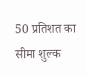50 प्रतिशत का सीमा शुल्क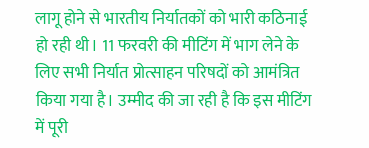लागू होने से भारतीय निर्यातकों को भारी कठिनाई हो रही थी। 11 फरवरी की मीटिंग में भाग लेने के लिए सभी निर्यात प्रोत्साहन परिषदों को आमंत्रित किया गया है। उम्मीद की जा रही है कि इस मीटिंग में पूरी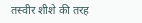तस्वीर शीशे की तरह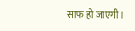साफ हो जाएगी।